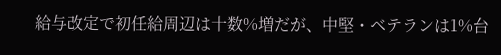給与改定で初任給周辺は十数%増だが、中堅・ベテランは1%台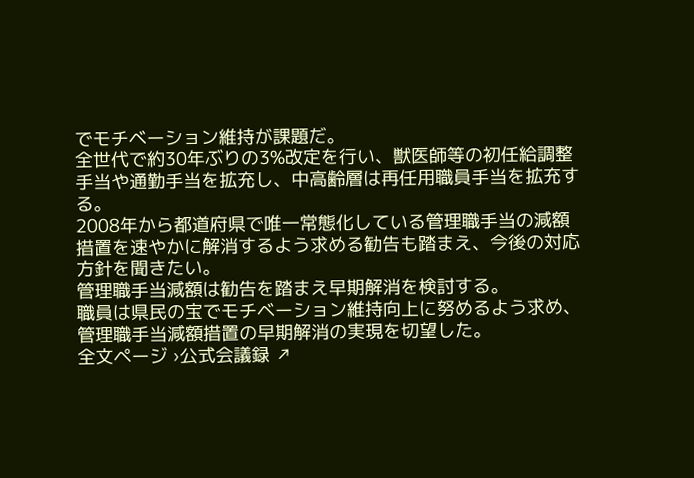でモチベーション維持が課題だ。
全世代で約30年ぶりの3%改定を行い、獣医師等の初任給調整手当や通勤手当を拡充し、中高齢層は再任用職員手当を拡充する。
2008年から都道府県で唯一常態化している管理職手当の減額措置を速やかに解消するよう求める勧告も踏まえ、今後の対応方針を聞きたい。
管理職手当減額は勧告を踏まえ早期解消を検討する。
職員は県民の宝でモチベーション維持向上に努めるよう求め、管理職手当減額措置の早期解消の実現を切望した。
全文ページ ›公式会議録 ↗